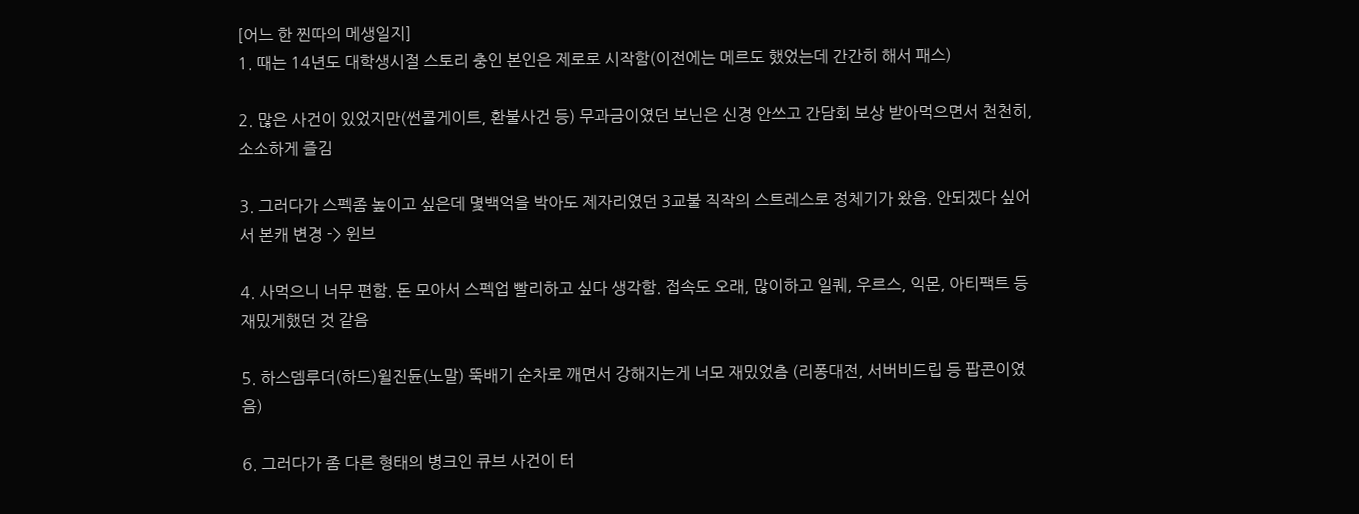[어느 한 찐따의 메생일지]
1. 때는 14년도 대학생시절 스토리 충인 본인은 제로로 시작함(이전에는 메르도 했었는데 간간히 해서 패스)

2. 많은 사건이 있었지만(썬콜게이트, 환불사건 등) 무과금이였던 보닌은 신경 안쓰고 간담회 보상 받아먹으면서 천천히, 소소하게 즐김

3. 그러다가 스펙좀 높이고 싶은데 몇백억을 박아도 제자리였던 3교불 직작의 스트레스로 정체기가 왔음. 안되겠다 싶어서 본캐 변경 -> 윈브

4. 사먹으니 너무 편함. 돈 모아서 스펙업 빨리하고 싶다 생각함. 접속도 오래, 많이하고 일퀘, 우르스, 익몬, 아티팩트 등 재밌게했던 것 같음

5. 하스뎀루더(하드)윌진듄(노말) 뚝배기 순차로 깨면서 강해지는게 너모 재밌었츰 (리퐁대전, 서버비드립 등 팝콘이였음)

6. 그러다가 좀 다른 형태의 병크인 큐브 사건이 터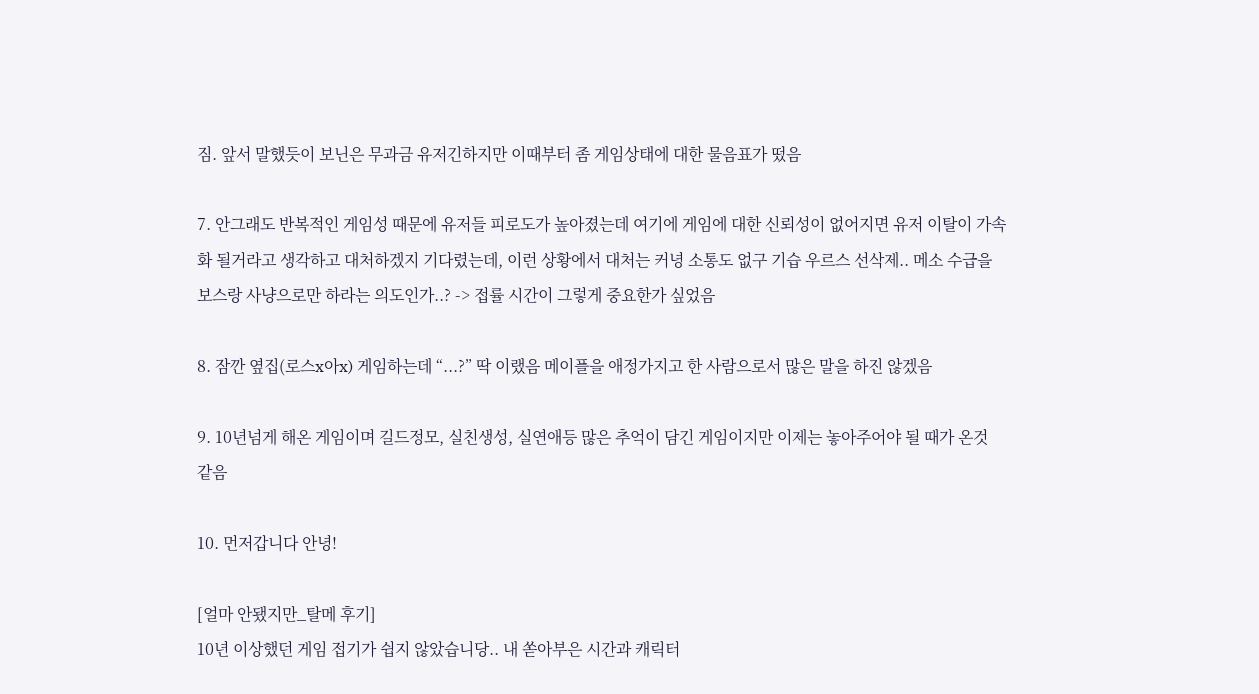짐. 앞서 말했듯이 보닌은 무과금 유저긴하지만 이때부터 좀 게임상태에 대한 물음표가 떴음

7. 안그래도 반복적인 게임성 때문에 유저들 피로도가 높아졌는데 여기에 게임에 대한 신뢰성이 없어지면 유저 이탈이 가속화 될거라고 생각하고 대처하겠지 기다렸는데, 이런 상황에서 대처는 커녕 소통도 없구 기습 우르스 선삭제.. 메소 수급을 보스랑 사냥으로만 하라는 의도인가..? -> 접률 시간이 그렇게 중요한가 싶었음

8. 잠깐 옆집(로스x아x) 게임하는데 “...?” 딱 이랬음 메이플을 애정가지고 한 사람으로서 많은 말을 하진 않겠음

9. 10년넘게 해온 게임이며 길드정모, 실친생성, 실연애등 많은 추억이 담긴 게임이지만 이제는 놓아주어야 될 때가 온것 같음

10. 먼저갑니다 안녕!

[얼마 안됐지만_탈메 후기]
10년 이상했던 게임 접기가 쉽지 않았습니당.. 내 쏟아부은 시간과 캐릭터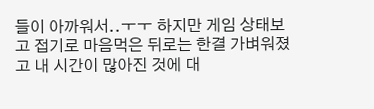들이 아까워서..ㅜㅜ 하지만 게임 상태보고 접기로 마음먹은 뒤로는 한결 가벼워졌고 내 시간이 많아진 것에 대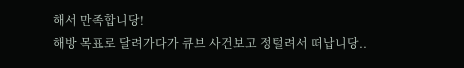해서 만족합니당!
해방 목표로 달려가다가 큐브 사건보고 정털려서 떠납니당..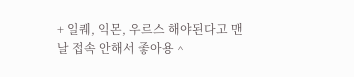+ 일퀘, 익몬, 우르스 해야된다고 맨날 접속 안해서 좋아용 ^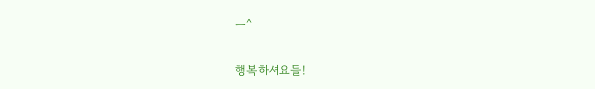ㅡ^

행복하셔요들!